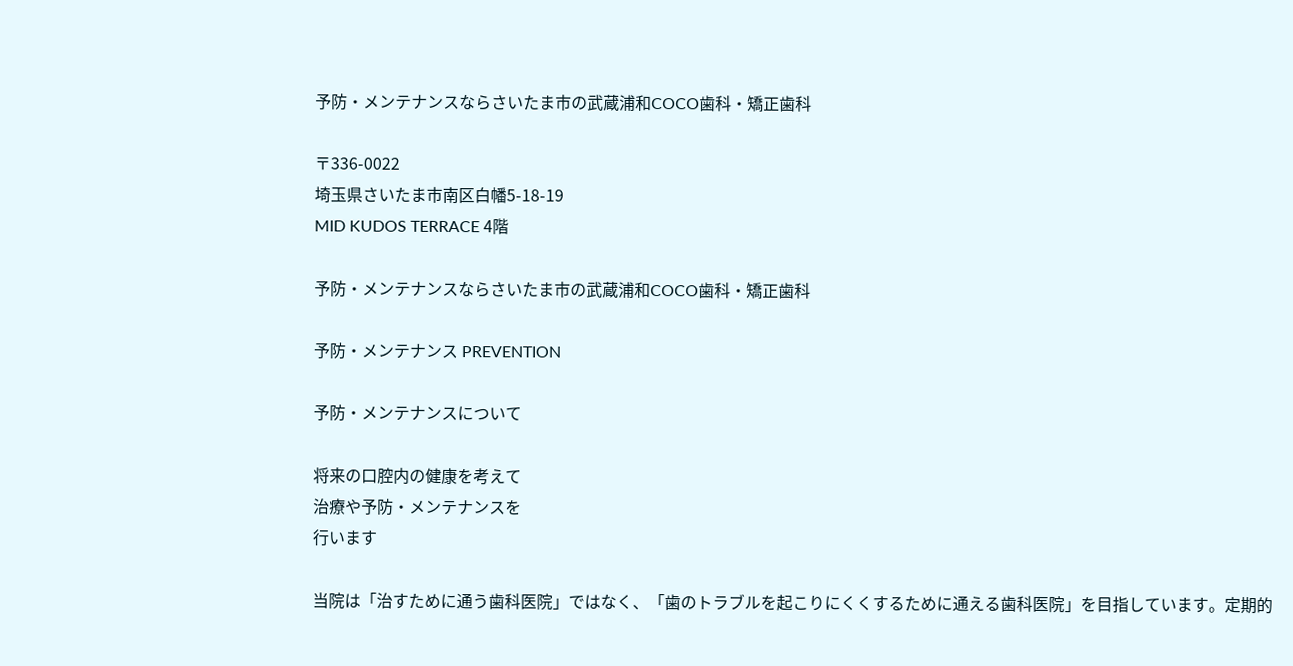予防・メンテナンスならさいたま市の武蔵浦和COCO歯科・矯正歯科

〒336-0022
埼玉県さいたま市南区白幡5-18-19
MID KUDOS TERRACE 4階

予防・メンテナンスならさいたま市の武蔵浦和COCO歯科・矯正歯科

予防・メンテナンス PREVENTION

予防・メンテナンスについて

将来の口腔内の健康を考えて
治療や予防・メンテナンスを
行います

当院は「治すために通う歯科医院」ではなく、「歯のトラブルを起こりにくくするために通える歯科医院」を目指しています。定期的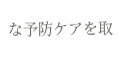な予防ケアを取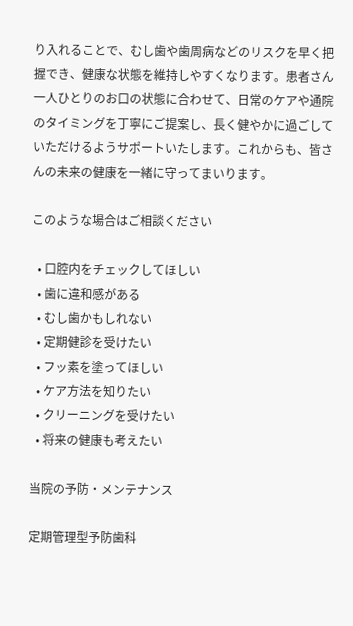り入れることで、むし歯や歯周病などのリスクを早く把握でき、健康な状態を維持しやすくなります。患者さん一人ひとりのお口の状態に合わせて、日常のケアや通院のタイミングを丁寧にご提案し、長く健やかに過ごしていただけるようサポートいたします。これからも、皆さんの未来の健康を一緒に守ってまいります。

このような場合はご相談ください

  • 口腔内をチェックしてほしい
  • 歯に違和感がある
  • むし歯かもしれない
  • 定期健診を受けたい
  • フッ素を塗ってほしい
  • ケア方法を知りたい
  • クリーニングを受けたい
  • 将来の健康も考えたい

当院の予防・メンテナンス

定期管理型予防歯科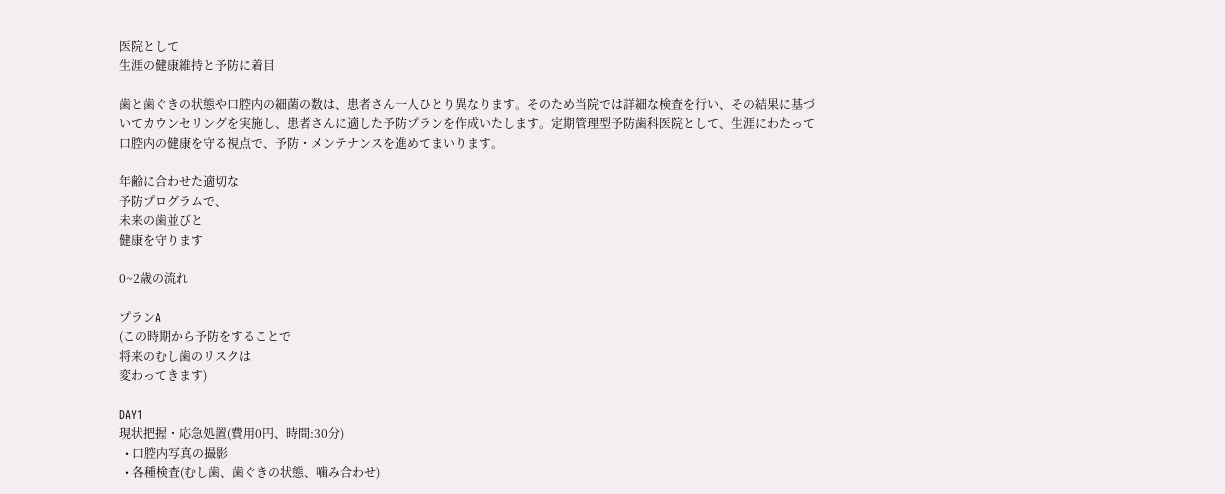医院として
生涯の健康維持と予防に着目

歯と歯ぐきの状態や口腔内の細菌の数は、患者さん一人ひとり異なります。そのため当院では詳細な検査を行い、その結果に基づいてカウンセリングを実施し、患者さんに適した予防プランを作成いたします。定期管理型予防歯科医院として、生涯にわたって口腔内の健康を守る視点で、予防・メンテナンスを進めてまいります。

年齢に合わせた適切な
予防プログラムで、
未来の歯並びと
健康を守ります

0~2歳の流れ

プランA
(この時期から予防をすることで
将来のむし歯のリスクは
変わってきます)

DAY1
現状把握・応急処置(費用0円、時間:30分)
  • 口腔内写真の撮影
  • 各種検査(むし歯、歯ぐきの状態、噛み合わせ)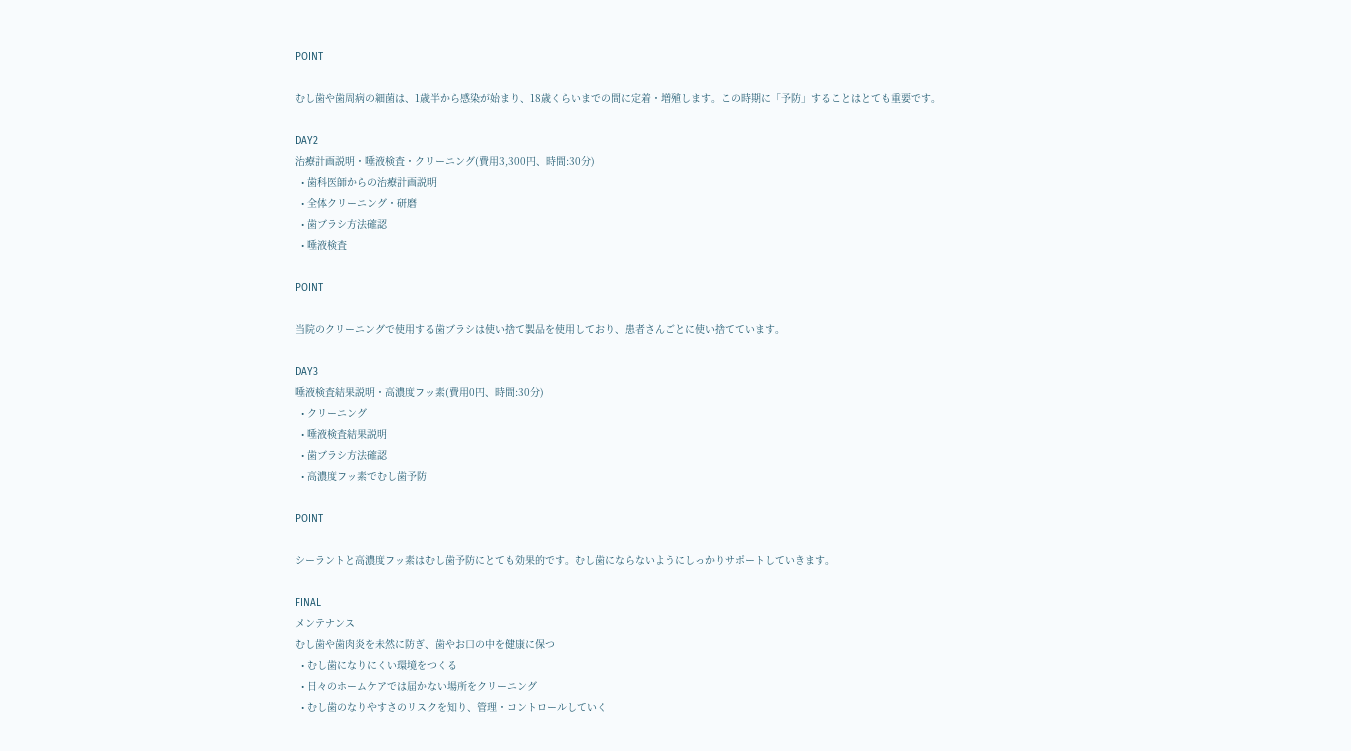POINT

むし歯や歯周病の細菌は、1歳半から感染が始まり、18歳くらいまでの間に定着・増殖します。この時期に「予防」することはとても重要です。

DAY2
治療計画説明・唾液検査・クリーニング(費用3,300円、時間:30分)
  • 歯科医師からの治療計画説明
  • 全体クリーニング・研磨
  • 歯ブラシ方法確認
  • 唾液検査

POINT

当院のクリーニングで使用する歯ブラシは使い捨て製品を使用しており、患者さんごとに使い捨てています。

DAY3
唾液検査結果説明・高濃度フッ素(費用0円、時間:30分)
  • クリーニング
  • 唾液検査結果説明
  • 歯ブラシ方法確認
  • 高濃度フッ素でむし歯予防

POINT

シーラントと高濃度フッ素はむし歯予防にとても効果的です。むし歯にならないようにしっかりサポートしていきます。

FINAL
メンテナンス
むし歯や歯肉炎を未然に防ぎ、歯やお口の中を健康に保つ
  • むし歯になりにくい環境をつくる
  • 日々のホームケアでは届かない場所をクリーニング
  • むし歯のなりやすさのリスクを知り、管理・コントロールしていく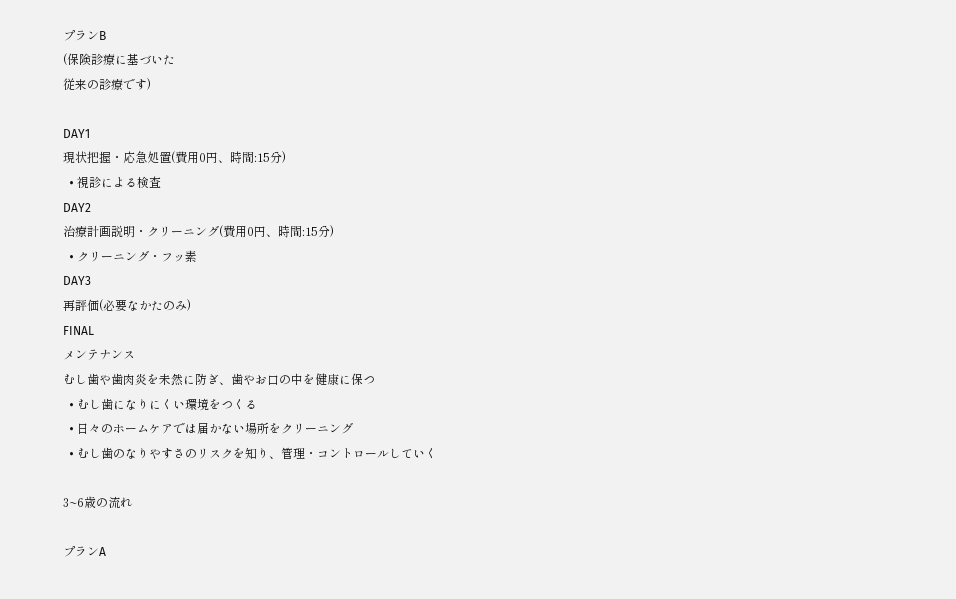プランB
(保険診療に基づいた
従来の診療です)

DAY1
現状把握・応急処置(費用0円、時間:15分)
  • 視診による検査
DAY2
治療計画説明・クリーニング(費用0円、時間:15分)
  • クリーニング・フッ素
DAY3
再評価(必要なかたのみ)
FINAL
メンテナンス
むし歯や歯肉炎を未然に防ぎ、歯やお口の中を健康に保つ
  • むし歯になりにくい環境をつくる
  • 日々のホームケアでは届かない場所をクリーニング
  • むし歯のなりやすさのリスクを知り、管理・コントロールしていく

3~6歳の流れ

プランA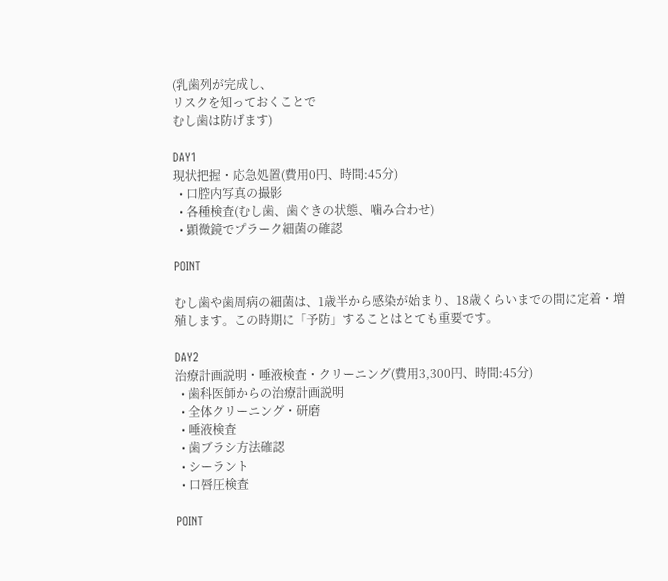(乳歯列が完成し、
リスクを知っておくことで
むし歯は防げます)

DAY1
現状把握・応急処置(費用0円、時間:45分)
  • 口腔内写真の撮影
  • 各種検査(むし歯、歯ぐきの状態、噛み合わせ)
  • 顕微鏡でプラーク細菌の確認

POINT

むし歯や歯周病の細菌は、1歳半から感染が始まり、18歳くらいまでの間に定着・増殖します。この時期に「予防」することはとても重要です。

DAY2
治療計画説明・唾液検査・クリーニング(費用3,300円、時間:45分)
  • 歯科医師からの治療計画説明
  • 全体クリーニング・研磨
  • 唾液検査
  • 歯ブラシ方法確認
  • シーラント
  • 口唇圧検査

POINT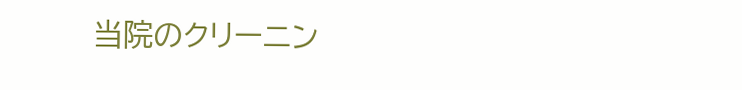当院のクリーニン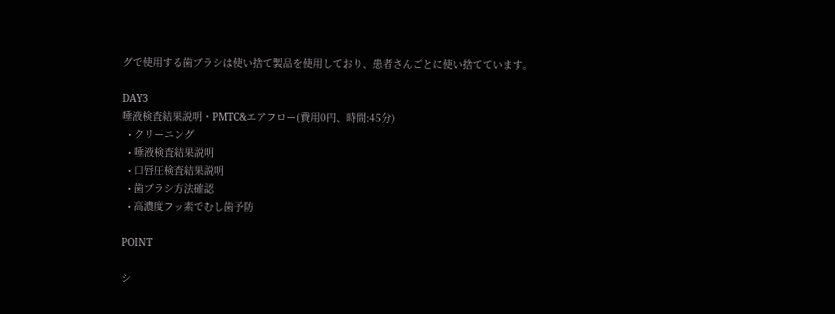グで使用する歯ブラシは使い捨て製品を使用しており、患者さんごとに使い捨てています。

DAY3
唾液検査結果説明・PMTC&エアフロー(費用0円、時間:45分)
  • クリーニング
  • 唾液検査結果説明
  • 口唇圧検査結果説明
  • 歯ブラシ方法確認
  • 高濃度フッ素でむし歯予防

POINT

シ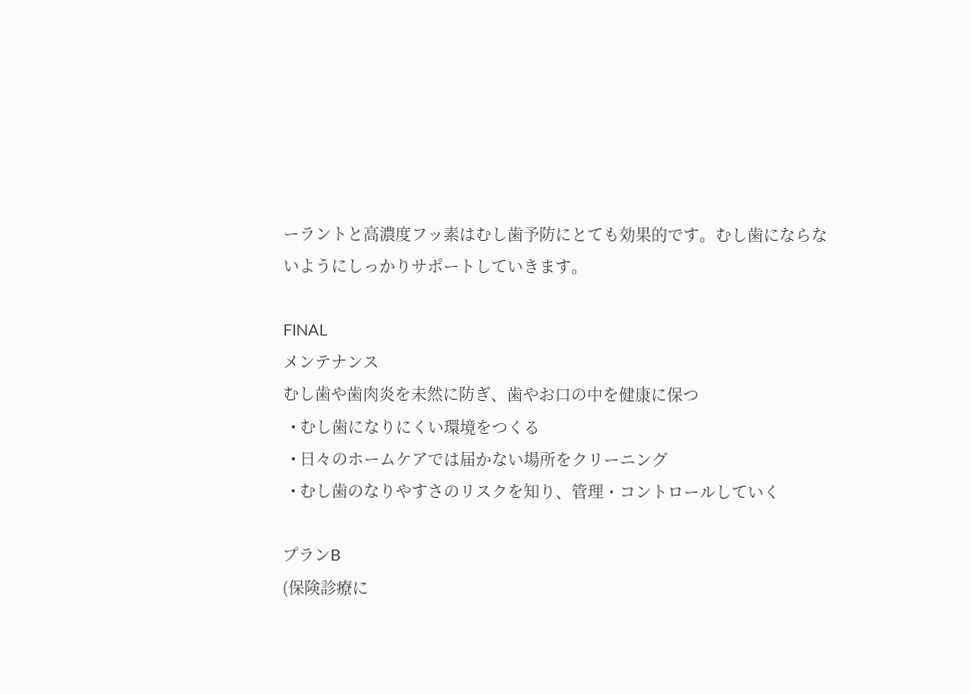ーラントと高濃度フッ素はむし歯予防にとても効果的です。むし歯にならないようにしっかりサポートしていきます。

FINAL
メンテナンス
むし歯や歯肉炎を未然に防ぎ、歯やお口の中を健康に保つ
  • むし歯になりにくい環境をつくる
  • 日々のホームケアでは届かない場所をクリーニング
  • むし歯のなりやすさのリスクを知り、管理・コントロールしていく

プランB
(保険診療に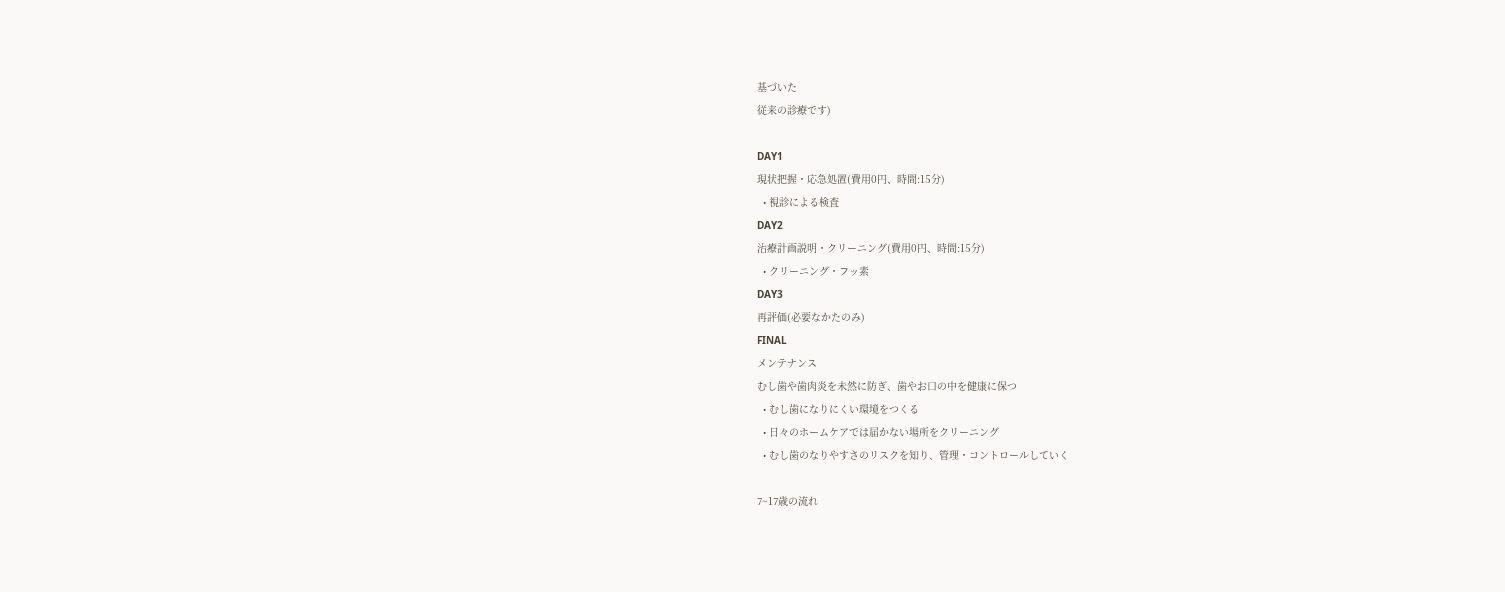基づいた
従来の診療です)

DAY1
現状把握・応急処置(費用0円、時間:15分)
  • 視診による検査
DAY2
治療計画説明・クリーニング(費用0円、時間:15分)
  • クリーニング・フッ素
DAY3
再評価(必要なかたのみ)
FINAL
メンテナンス
むし歯や歯肉炎を未然に防ぎ、歯やお口の中を健康に保つ
  • むし歯になりにくい環境をつくる
  • 日々のホームケアでは届かない場所をクリーニング
  • むし歯のなりやすさのリスクを知り、管理・コントロールしていく

7~17歳の流れ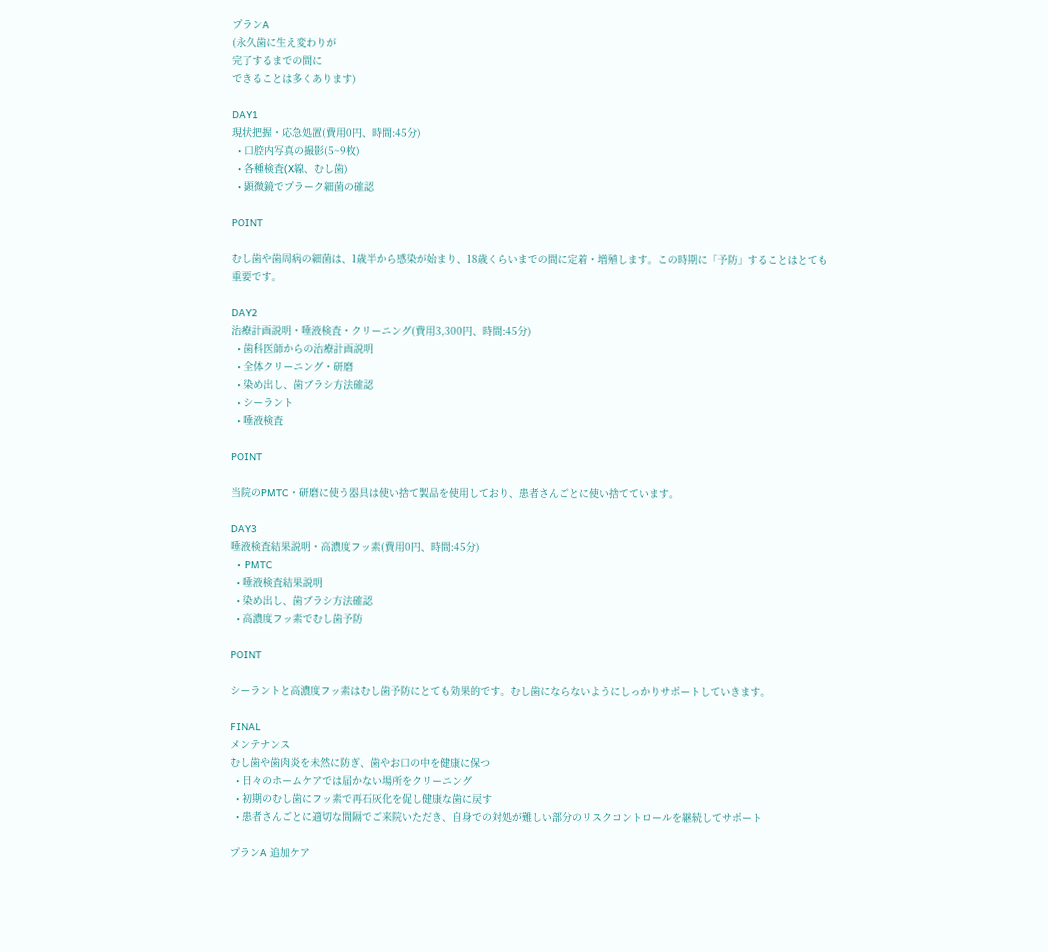プランA
(永久歯に生え変わりが
完了するまでの間に
できることは多くあります)

DAY1
現状把握・応急処置(費用0円、時間:45分)
  • 口腔内写真の撮影(5~9枚)
  • 各種検査(X線、むし歯)
  • 顕微鏡でプラーク細菌の確認

POINT

むし歯や歯周病の細菌は、1歳半から感染が始まり、18歳くらいまでの間に定着・増殖します。この時期に「予防」することはとても重要です。

DAY2
治療計画説明・唾液検査・クリーニング(費用3,300円、時間:45分)
  • 歯科医師からの治療計画説明
  • 全体クリーニング・研磨
  • 染め出し、歯ブラシ方法確認
  • シーラント
  • 唾液検査

POINT

当院のPMTC・研磨に使う器具は使い捨て製品を使用しており、患者さんごとに使い捨てています。

DAY3
唾液検査結果説明・高濃度フッ素(費用0円、時間:45分)
  • PMTC
  • 唾液検査結果説明
  • 染め出し、歯ブラシ方法確認
  • 高濃度フッ素でむし歯予防

POINT

シーラントと高濃度フッ素はむし歯予防にとても効果的です。むし歯にならないようにしっかりサポートしていきます。

FINAL
メンテナンス
むし歯や歯肉炎を未然に防ぎ、歯やお口の中を健康に保つ
  • 日々のホームケアでは届かない場所をクリーニング
  • 初期のむし歯にフッ素で再石灰化を促し健康な歯に戻す
  • 患者さんごとに適切な間隔でご来院いただき、自身での対処が難しい部分のリスクコントロールを継続してサポート

プランA 追加ケア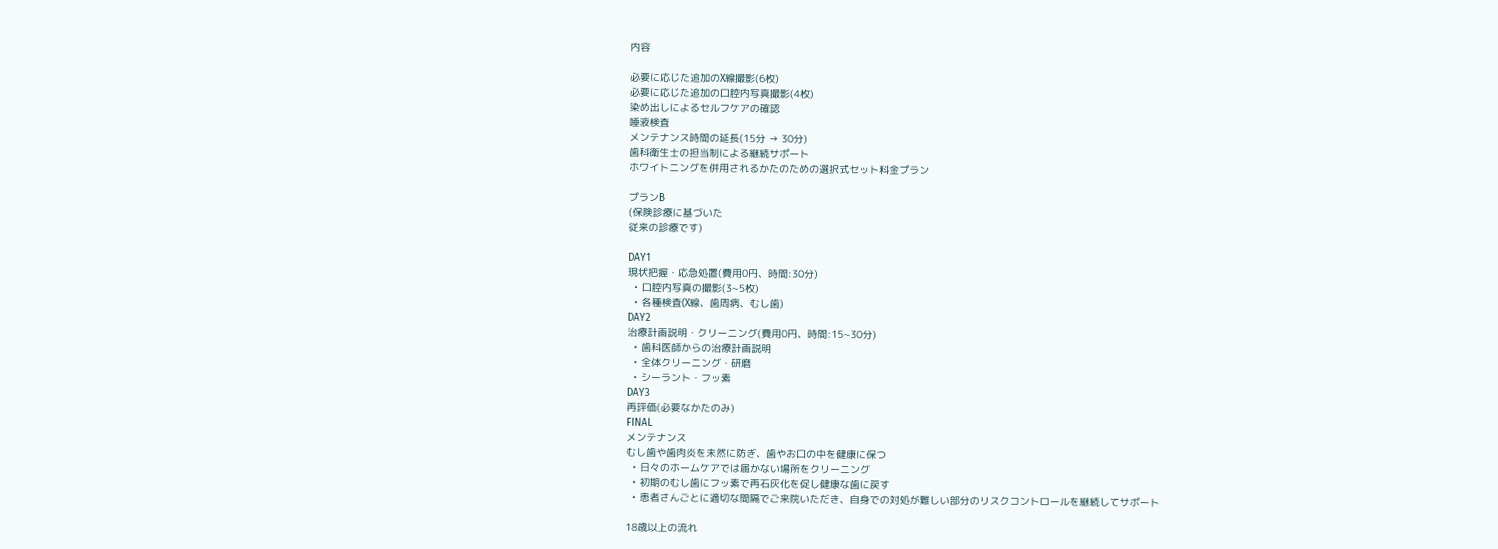内容

必要に応じた追加のX線撮影(6枚)
必要に応じた追加の口腔内写真撮影(4枚)
染め出しによるセルフケアの確認
唾液検査
メンテナンス時間の延長(15分 → 30分)
歯科衛生士の担当制による継続サポート
ホワイトニングを併用されるかたのための選択式セット料金プラン

プランB
(保険診療に基づいた
従来の診療です)

DAY1
現状把握・応急処置(費用0円、時間:30分)
  • 口腔内写真の撮影(3~5枚)
  • 各種検査(X線、歯周病、むし歯)
DAY2
治療計画説明・クリーニング(費用0円、時間:15~30分)
  • 歯科医師からの治療計画説明
  • 全体クリーニング・研磨
  • シーラント・フッ素
DAY3
再評価(必要なかたのみ)
FINAL
メンテナンス
むし歯や歯肉炎を未然に防ぎ、歯やお口の中を健康に保つ
  • 日々のホームケアでは届かない場所をクリーニング
  • 初期のむし歯にフッ素で再石灰化を促し健康な歯に戻す
  • 患者さんごとに適切な間隔でご来院いただき、自身での対処が難しい部分のリスクコントロールを継続してサポート

18歳以上の流れ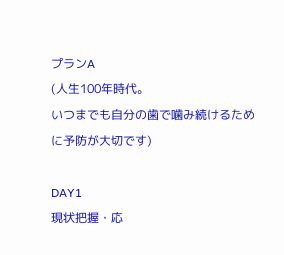プランA
(人生100年時代。
いつまでも自分の歯で噛み続けるために予防が大切です)

DAY1
現状把握・応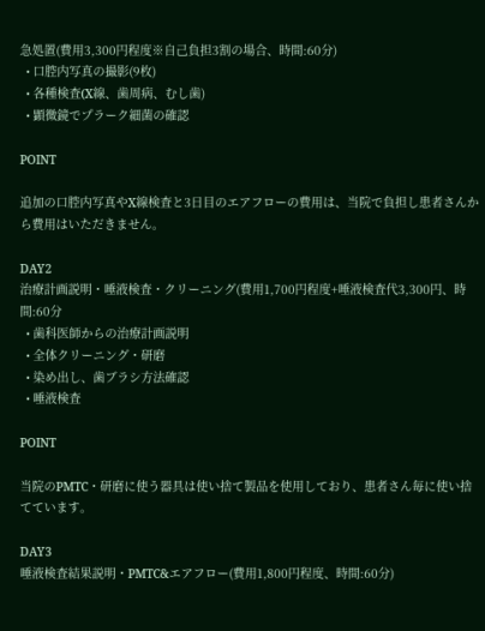急処置(費用3,300円程度※自己負担3割の場合、時間:60分)
  • 口腔内写真の撮影(9枚)
  • 各種検査(X線、歯周病、むし歯)
  • 顕微鏡でプラーク細菌の確認

POINT

追加の口腔内写真やX線検査と3日目のエアフローの費用は、当院で負担し患者さんから費用はいただきません。

DAY2
治療計画説明・唾液検査・クリーニング(費用1,700円程度+唾液検査代3,300円、時間:60分
  • 歯科医師からの治療計画説明
  • 全体クリーニング・研磨
  • 染め出し、歯ブラシ方法確認
  • 唾液検査

POINT

当院のPMTC・研磨に使う器具は使い捨て製品を使用しており、患者さん毎に使い捨てています。

DAY3
唾液検査結果説明・PMTC&エアフロー(費用1,800円程度、時間:60分)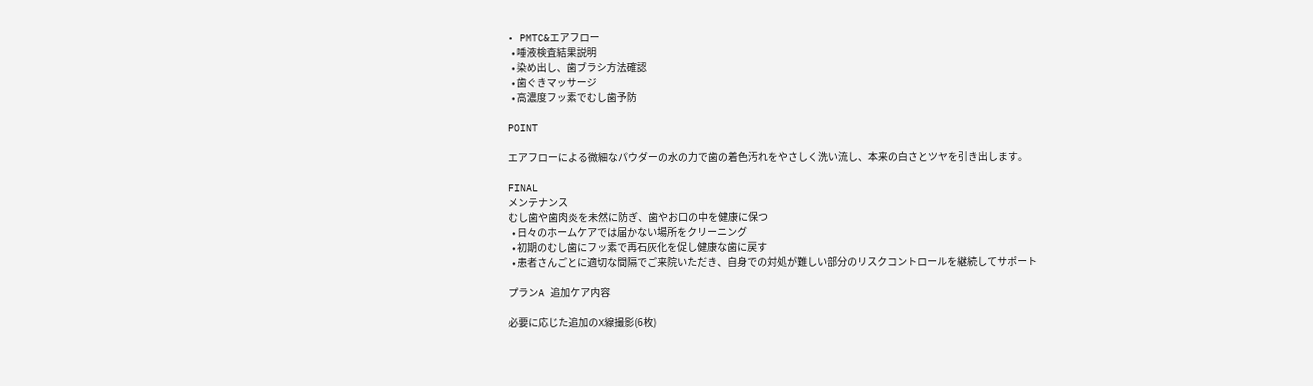• PMTC&エアフロー
  • 唾液検査結果説明
  • 染め出し、歯ブラシ方法確認
  • 歯ぐきマッサージ
  • 高濃度フッ素でむし歯予防

POINT

エアフローによる微細なパウダーの水の力で歯の着色汚れをやさしく洗い流し、本来の白さとツヤを引き出します。

FINAL
メンテナンス
むし歯や歯肉炎を未然に防ぎ、歯やお口の中を健康に保つ
  • 日々のホームケアでは届かない場所をクリーニング
  • 初期のむし歯にフッ素で再石灰化を促し健康な歯に戻す
  • 患者さんごとに適切な間隔でご来院いただき、自身での対処が難しい部分のリスクコントロールを継続してサポート

プランA 追加ケア内容

必要に応じた追加のX線撮影(6枚)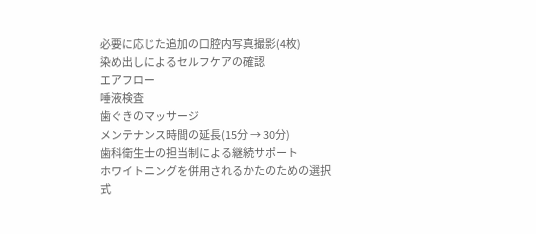必要に応じた追加の口腔内写真撮影(4枚)
染め出しによるセルフケアの確認
エアフロー
唾液検査
歯ぐきのマッサージ
メンテナンス時間の延長(15分 → 30分)
歯科衛生士の担当制による継続サポート
ホワイトニングを併用されるかたのための選択式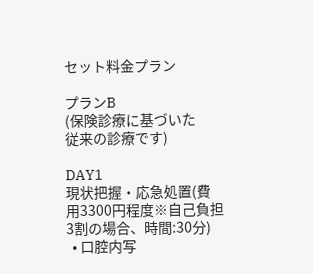セット料金プラン

プランB
(保険診療に基づいた
従来の診療です)

DAY1
現状把握・応急処置(費用3300円程度※自己負担3割の場合、時間:30分)
  • 口腔内写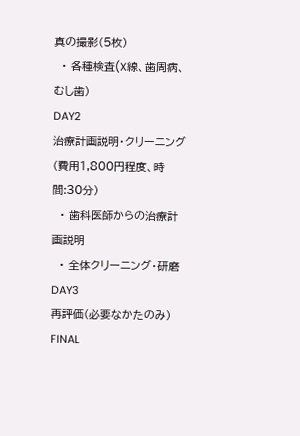真の撮影(5枚)
  • 各種検査(X線、歯周病、むし歯)
DAY2
治療計画説明・クリーニング(費用1,800円程度、時間:30分)
  • 歯科医師からの治療計画説明
  • 全体クリーニング・研磨
DAY3
再評価(必要なかたのみ)
FINAL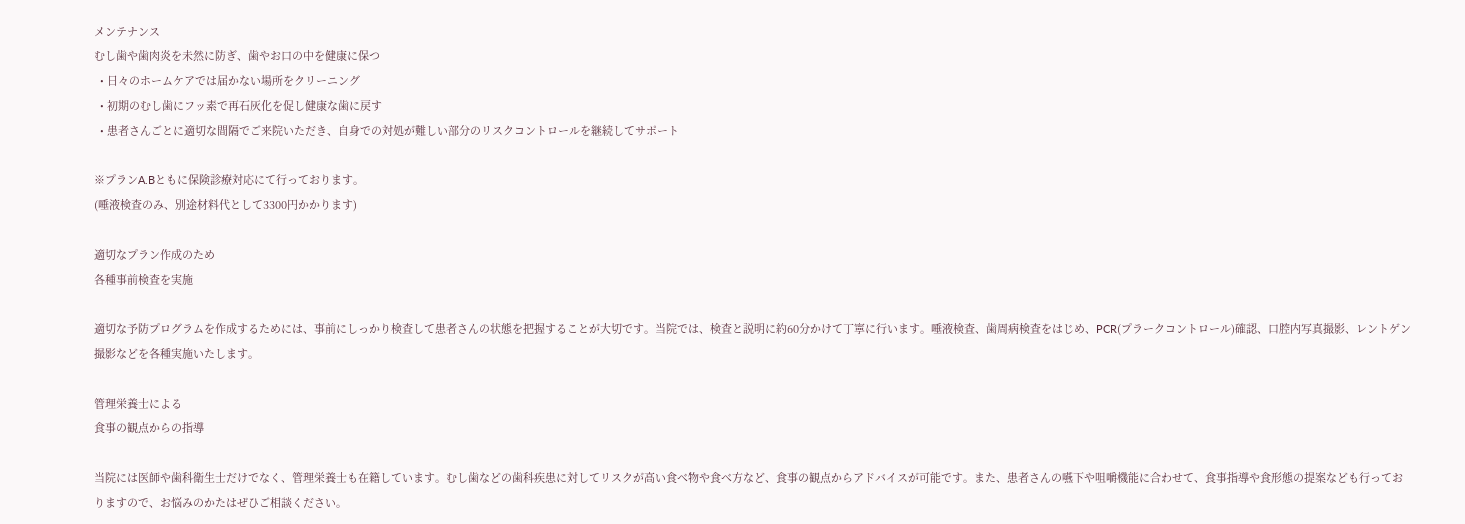メンテナンス
むし歯や歯肉炎を未然に防ぎ、歯やお口の中を健康に保つ
  • 日々のホームケアでは届かない場所をクリーニング
  • 初期のむし歯にフッ素で再石灰化を促し健康な歯に戻す
  • 患者さんごとに適切な間隔でご来院いただき、自身での対処が難しい部分のリスクコントロールを継続してサポート

※プランA.Bともに保険診療対応にて行っております。
(唾液検査のみ、別途材料代として3300円かかります)

適切なプラン作成のため
各種事前検査を実施

適切な予防プログラムを作成するためには、事前にしっかり検査して患者さんの状態を把握することが大切です。当院では、検査と説明に約60分かけて丁寧に行います。唾液検査、歯周病検査をはじめ、PCR(プラークコントロール)確認、口腔内写真撮影、レントゲン撮影などを各種実施いたします。

管理栄養士による
食事の観点からの指導

当院には医師や歯科衛生士だけでなく、管理栄養士も在籍しています。むし歯などの歯科疾患に対してリスクが高い食べ物や食べ方など、食事の観点からアドバイスが可能です。また、患者さんの嚥下や咀嚼機能に合わせて、食事指導や食形態の提案なども行っておりますので、お悩みのかたはぜひご相談ください。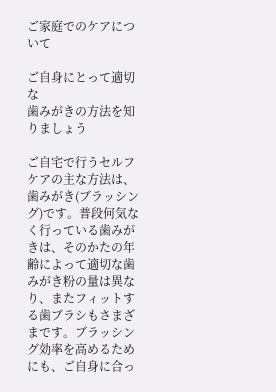ご家庭でのケアについて

ご自身にとって適切な
歯みがきの方法を知りましょう

ご自宅で行うセルフケアの主な方法は、歯みがき(ブラッシング)です。普段何気なく行っている歯みがきは、そのかたの年齢によって適切な歯みがき粉の量は異なり、またフィットする歯ブラシもさまざまです。ブラッシング効率を高めるためにも、ご自身に合っ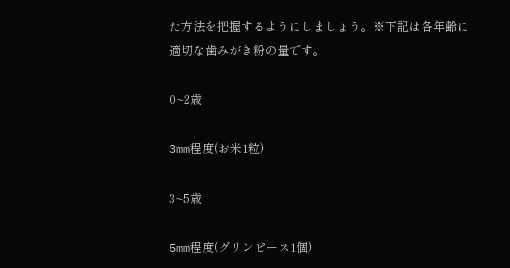た方法を把握するようにしましょう。※下記は各年齢に適切な歯みがき粉の量です。

0~2歳

3mm程度(お米1粒)

3~5歳

5mm程度(グリンピース1個)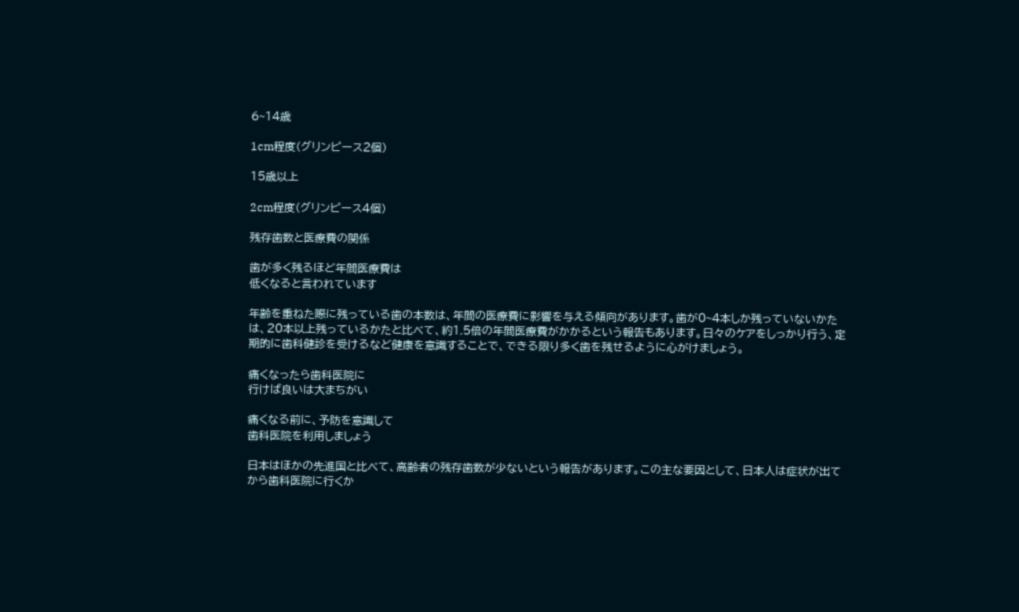6~14歳

1cm程度(グリンピース2個)

15歳以上

2cm程度(グリンピース4個)

残存歯数と医療費の関係

歯が多く残るほど年間医療費は
低くなると言われています

年齢を重ねた際に残っている歯の本数は、年間の医療費に影響を与える傾向があります。歯が0~4本しか残っていないかたは、20本以上残っているかたと比べて、約1.5倍の年間医療費がかかるという報告もあります。日々のケアをしっかり行う、定期的に歯科健診を受けるなど健康を意識することで、できる限り多く歯を残せるように心がけましょう。

痛くなったら歯科医院に
行けば良いは大まちがい

痛くなる前に、予防を意識して
歯科医院を利用しましょう

日本はほかの先進国と比べて、高齢者の残存歯数が少ないという報告があります。この主な要因として、日本人は症状が出てから歯科医院に行くか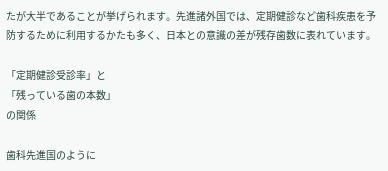たが大半であることが挙げられます。先進諸外国では、定期健診など歯科疾患を予防するために利用するかたも多く、日本との意識の差が残存歯数に表れています。

「定期健診受診率」と
「残っている歯の本数」
の関係

歯科先進国のように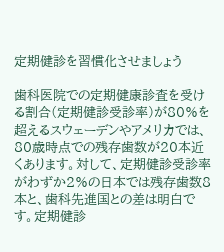定期健診を習慣化させましょう

歯科医院での定期健康診査を受ける割合(定期健診受診率)が80%を超えるスウェーデンやアメリカでは、80歳時点での残存歯数が20本近くあります。対して、定期健診受診率がわずか2%の日本では残存歯数8本と、歯科先進国との差は明白です。定期健診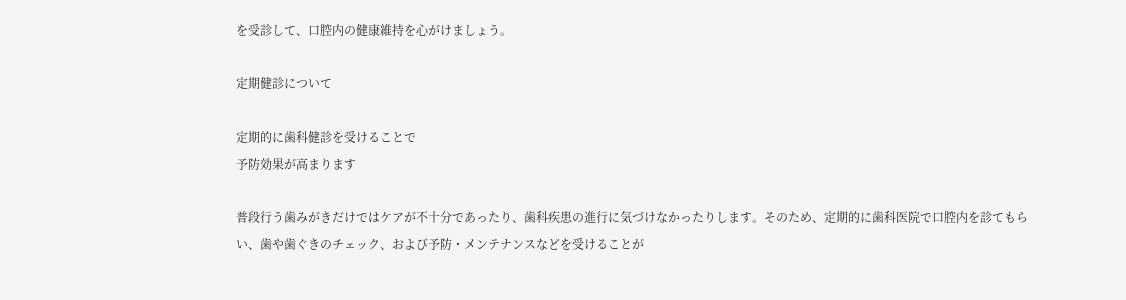を受診して、口腔内の健康維持を心がけましょう。

定期健診について

定期的に歯科健診を受けることで
予防効果が高まります

普段行う歯みがきだけではケアが不十分であったり、歯科疾患の進行に気づけなかったりします。そのため、定期的に歯科医院で口腔内を診てもらい、歯や歯ぐきのチェック、および予防・メンテナンスなどを受けることが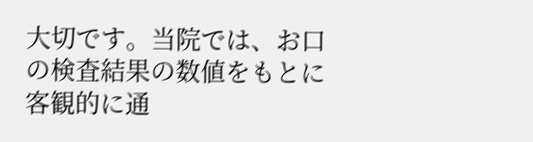大切です。当院では、お口の検査結果の数値をもとに客観的に通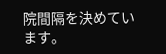院間隔を決めています。